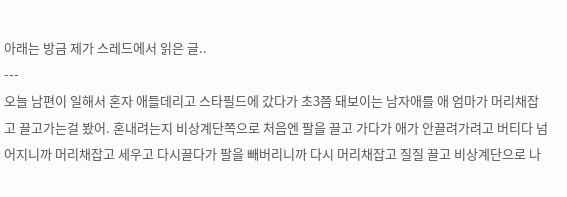아래는 방금 제가 스레드에서 읽은 글..
---
오늘 남편이 일해서 혼자 애들데리고 스타필드에 갔다가 초3쯤 돼보이는 남자애를 애 엄마가 머리채잡고 끌고가는걸 봤어. 혼내려는지 비상계단쪽으로 처음엔 팔을 끌고 가다가 애가 안끌려가려고 버티다 넘어지니까 머리채잡고 세우고 다시끌다가 팔을 빼버리니까 다시 머리채잡고 질질 끌고 비상계단으로 나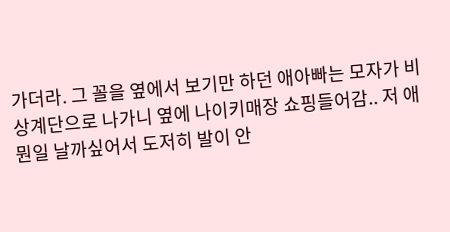가더라. 그 꼴을 옆에서 보기만 하던 애아빠는 모자가 비상계단으로 나가니 옆에 나이키매장 쇼핑들어감.. 저 애 뭔일 날까싶어서 도저히 발이 안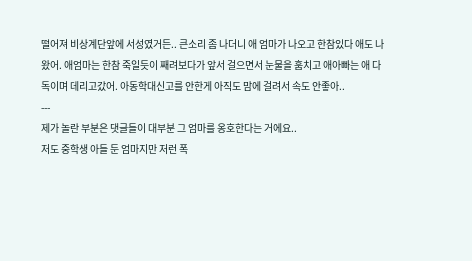떨어져 비상계단앞에 서성였거든.. 큰소리 좀 나더니 애 엄마가 나오고 한참있다 애도 나왔어. 애엄마는 한참 죽일듯이 째려보다가 앞서 걸으면서 눈물을 훔치고 애아빠는 애 다독이며 데리고갔어. 아동학대신고를 안한게 아직도 맘에 걸려서 속도 안좋아..
---
제가 놀란 부분은 댓글들이 대부분 그 엄마를 옹호한다는 거에요..
저도 중학생 아들 둔 엄마지만 저런 폭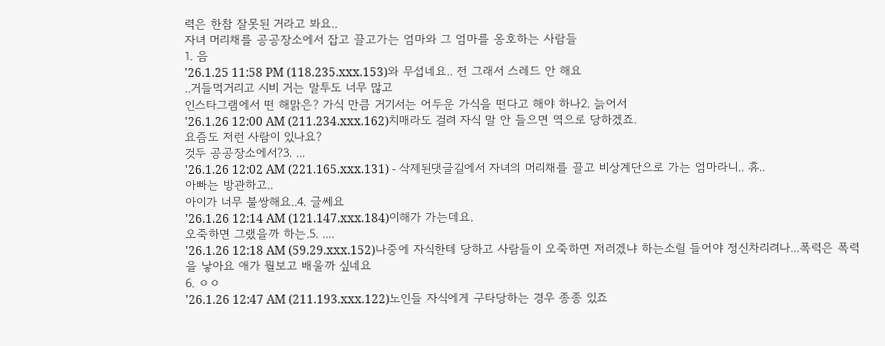력은 한참 잘못된 거라고 봐요..
자녀 머리채를 공공장소에서 잡고 끌고가는 엄마와 그 엄마를 옹호하는 사람들
1. 음
'26.1.25 11:58 PM (118.235.xxx.153)와 무섭네요.. 전 그래서 스레드 안 해요
..거들먹거리고 시비 거는 말투도 너무 많고
인스타그램에서 떤 해맑은? 가식 만큼 거기서는 어두운 가식을 떤다고 해야 하나2. 늙어서
'26.1.26 12:00 AM (211.234.xxx.162)치매라도 걸려 자식 말 안 들으면 역으로 당하겠죠.
요즘도 저런 사람이 있나요?
것두 공공장소에서?3. ...
'26.1.26 12:02 AM (221.165.xxx.131) - 삭제된댓글길에서 자녀의 머리채를 끌고 비상계단으로 가는 엄마라니.. 휴..
아빠는 방관하고..
아이가 너무 불쌍해요..4. 글쎄요
'26.1.26 12:14 AM (121.147.xxx.184)이해가 가는데요.
오죽하면 그랬을까 하는.5. ....
'26.1.26 12:18 AM (59.29.xxx.152)나중에 자식한테 당하고 사람들이 오죽하면 저러겠냐 하는소릴 들어야 정신차리려나...폭력은 폭력을 낳아요 애가 뭘보고 배울까 싶네요
6. ㅇㅇ
'26.1.26 12:47 AM (211.193.xxx.122)노인들 자식에게 구타당하는 경우 종종 있죠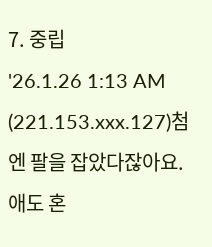7. 중립
'26.1.26 1:13 AM (221.153.xxx.127)첨엔 팔을 잡았다잖아요.
애도 혼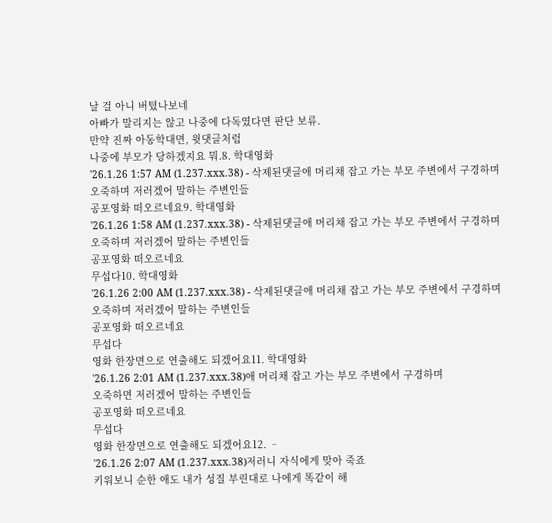날 걸 아니 버텼나보네
아빠가 말리지는 않고 나중에 다독였다면 판단 보류.
만약 진짜 아동학대면, 윗댓글처럼
나중에 부모가 당하겠지요 뭐.8. 학대영화
'26.1.26 1:57 AM (1.237.xxx.38) - 삭제된댓글애 머리채 잡고 가는 부모 주변에서 구경하며
오죽하며 저러겠어 말하는 주변인들
공포영화 떠오르네요9. 학대영화
'26.1.26 1:58 AM (1.237.xxx.38) - 삭제된댓글애 머리채 잡고 가는 부모 주변에서 구경하며
오죽하며 저러겠어 말하는 주변인들
공포영화 떠오르네요
무섭다10. 학대영화
'26.1.26 2:00 AM (1.237.xxx.38) - 삭제된댓글애 머리채 잡고 가는 부모 주변에서 구경하며
오죽하며 저러겠어 말하는 주변인들
공포영화 떠오르네요
무섭다
영화 한장면으로 연출해도 되겠어요11. 학대영화
'26.1.26 2:01 AM (1.237.xxx.38)애 머리채 잡고 가는 부모 주변에서 구경하며
오죽하면 저러겠어 말하는 주변인들
공포영화 떠오르네요
무섭다
영화 한장면으로 연출해도 되겠어요12. ᆢ
'26.1.26 2:07 AM (1.237.xxx.38)저러니 자식에게 맞아 죽죠
키워보니 순한 애도 내가 성질 부린대로 나에게 똑같이 해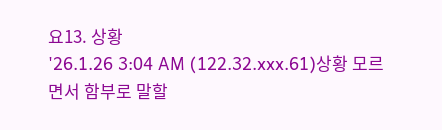요13. 상황
'26.1.26 3:04 AM (122.32.xxx.61)상황 모르면서 함부로 말할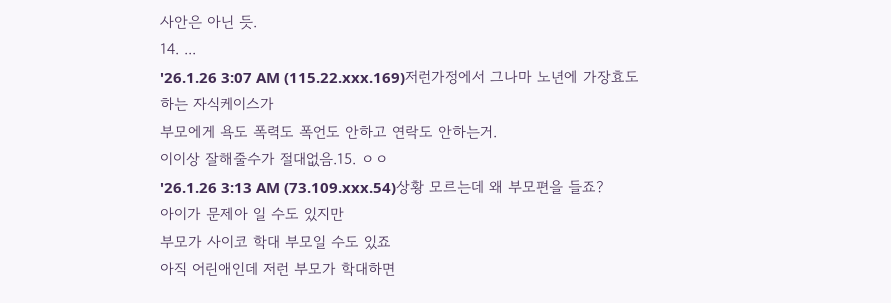사안은 아닌 듯.
14. ...
'26.1.26 3:07 AM (115.22.xxx.169)저런가정에서 그나마 노년에 가장효도하는 자식케이스가
부모에게 욕도 폭력도 폭언도 안하고 연락도 안하는거.
이이상 잘해줄수가 절대없음.15. ㅇㅇ
'26.1.26 3:13 AM (73.109.xxx.54)상황 모르는데 왜 부모편을 들죠?
아이가 문제아 일 수도 있지만
부모가 사이코 학대 부모일 수도 있죠
아직 어린애인데 저런 부모가 학대하면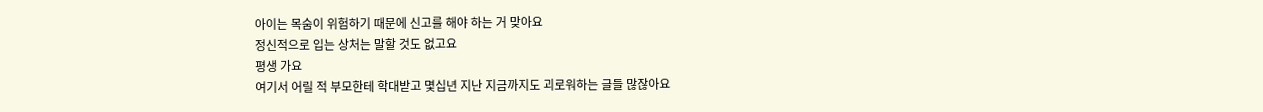아이는 목숨이 위험하기 때문에 신고를 해야 하는 거 맞아요
정신적으로 입는 상처는 말할 것도 없고요
평생 가요
여기서 어릴 적 부모한테 학대받고 몇십년 지난 지금까지도 괴로워하는 글들 많잖아요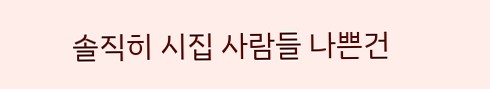솔직히 시집 사람들 나쁜건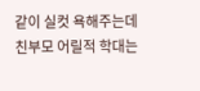같이 실컷 욕해주는데 친부모 어릴적 학대는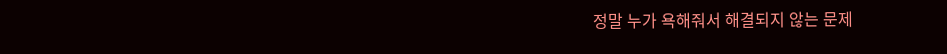정말 누가 욕해줘서 해결되지 않는 문제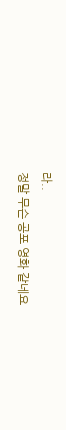라..
정말 무슨 공포 영화 같네요